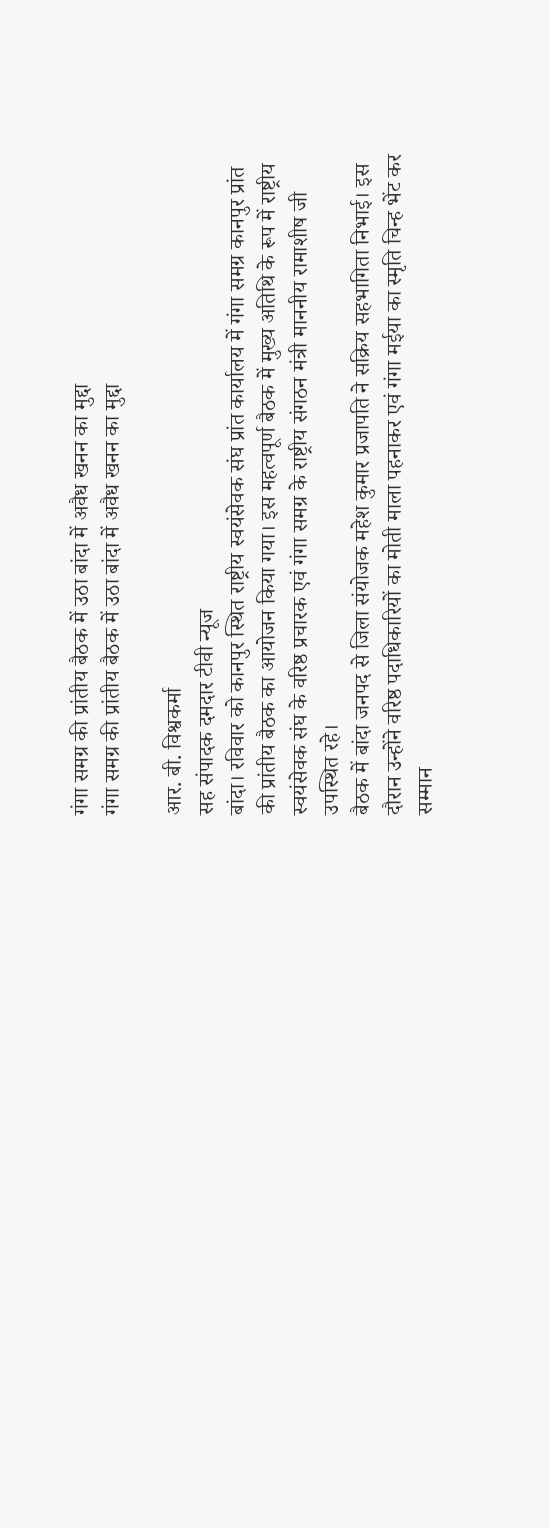गंगा समग्र की प्रांतीय बैठक में उठा बांदा में अवैध खनन का मुद्दा
गंगा समग्र की प्रांतीय बैठक में उठा बांदा में अवैध खनन का मुद्दा

आर. बी. विश्वकर्मा
सह संपादक दमदार टीवी न्यूज
बांदा। रविवार को कानपुर स्थित राष्ट्रीय स्वयंसेवक संघ प्रांत कार्यालय में गंगा समग्र कानपुर प्रांत की प्रांतीय बैठक का आयोजन किया गया। इस महत्वपूर्ण बैठक में मुख्य अतिथि के रूप में राष्ट्रीय स्वयंसेवक संघ के वरिष्ठ प्रचारक एवं गंगा समग्र के राष्ट्रीय संगठन मंत्री माननीय रामाशीष जी उपस्थित रहे।
बैठक में बांदा जनपद से जिला संयोजक महेश कुमार प्रजापति ने सक्रिय सहभागिता निभाई। इस दौरान उन्होंने वरिष्ठ पदाधिकारियों का मोती माला पहनाकर एवं गंगा मईया का स्मृति चिन्ह भेंट कर सम्मान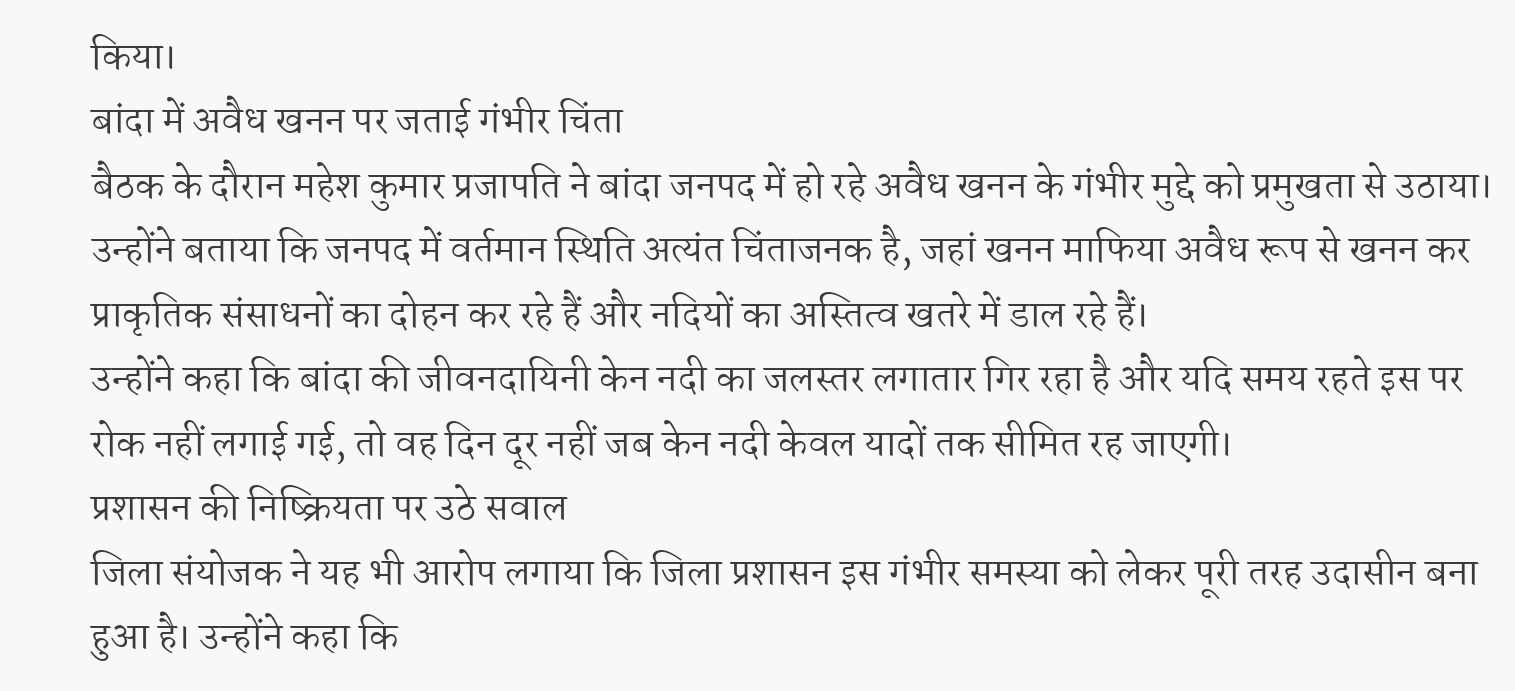किया।
बांदा में अवैध खनन पर जताई गंभीर चिंता
बैठक के दौरान महेश कुमार प्रजापति ने बांदा जनपद में हो रहे अवैध खनन के गंभीर मुद्दे को प्रमुखता से उठाया। उन्होंने बताया कि जनपद में वर्तमान स्थिति अत्यंत चिंताजनक है, जहां खनन माफिया अवैध रूप से खनन कर प्राकृतिक संसाधनों का दोहन कर रहे हैं और नदियों का अस्तित्व खतरे में डाल रहे हैं।
उन्होंने कहा कि बांदा की जीवनदायिनी केन नदी का जलस्तर लगातार गिर रहा है और यदि समय रहते इस पर रोक नहीं लगाई गई, तो वह दिन दूर नहीं जब केन नदी केवल यादों तक सीमित रह जाएगी।
प्रशासन की निष्क्रियता पर उठे सवाल
जिला संयोजक ने यह भी आरोप लगाया कि जिला प्रशासन इस गंभीर समस्या को लेकर पूरी तरह उदासीन बना हुआ है। उन्होंने कहा कि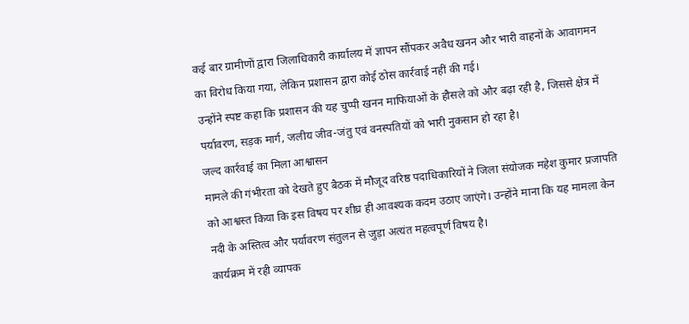कई बार ग्रामीणों द्वारा जिलाधिकारी कार्यालय में ज्ञापन सौंपकर अवैध खनन और भारी वाहनों के आवागमन का विरोध किया गया, लेकिन प्रशासन द्वारा कोई ठोस कार्रवाई नहीं की गई।
उन्होंने स्पष्ट कहा कि प्रशासन की यह चुप्पी खनन माफियाओं के हौसले को और बढ़ा रही है, जिससे क्षेत्र में पर्यावरण, सड़क मार्ग, जलीय जीव-जंतु एवं वनस्पतियों को भारी नुकसान हो रहा है।
जल्द कार्रवाई का मिला आश्वासन
मामले की गंभीरता को देखते हुए बैठक में मौजूद वरिष्ठ पदाधिकारियों ने जिला संयोजक महेश कुमार प्रजापति को आश्वस्त किया कि इस विषय पर शीघ्र ही आवश्यक कदम उठाए जाएंगे। उन्होंने माना कि यह मामला केन नदी के अस्तित्व और पर्यावरण संतुलन से जुड़ा अत्यंत महत्वपूर्ण विषय है।
कार्यक्रम में रही व्यापक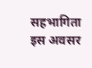सहभागिता
इस अवसर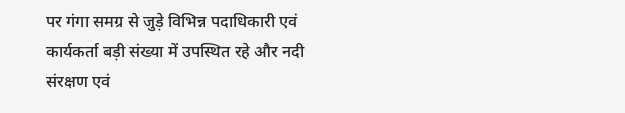पर गंगा समग्र से जुड़े विभिन्न पदाधिकारी एवं कार्यकर्ता बड़ी संख्या में उपस्थित रहे और नदी संरक्षण एवं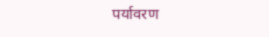पर्यावरण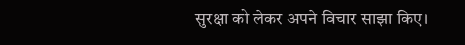सुरक्षा को लेकर अपने विचार साझा किए।